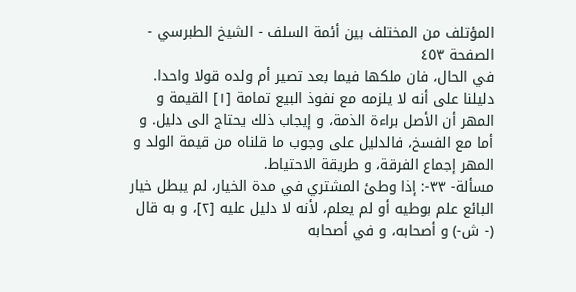المؤتلف من المختلف بين أئمة السلف - الشيخ الطبرسي - الصفحة ٤٥٣
في الحال، فان ملكها فيما بعد تصير أم ولده قولا واحدا.
دليلنا على أنه لا يلزمه مع نفوذ البيع تمامة [١] القيمة و المهر أن الأصل براءة الذمة، و إيجاب ذلك يحتاج الى دليل. و أما مع الفسخ، فالدليل على وجوب ما قلناه من قيمة الولد و المهر إجماع الفرقة، و طريقة الاحتياط.
مسألة- ٣٣-: إذا وطئ المشتري في مدة الخيار، لم يبطل خيار البائع علم بوطيه أو لم يعلم، لأنه لا دليل عليه [٢]، و به قال (- ش-) و أصحابه، و في أصحابه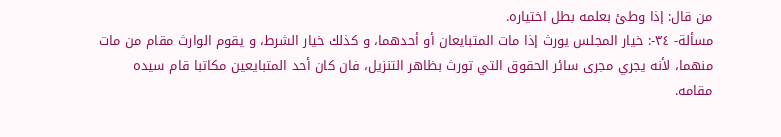من قال: إذا وطئ بعلمه بطل اختياره.
مسألة- ٣٤-: خيار المجلس يورث إذا مات المتبايعان أو أحدهما، و كذلك خيار الشرط، و يقوم الوارث مقام من مات منهما، لأنه يجري مجرى سائر الحقوق التي تورث بظاهر التنزيل، فان كان أحد المتبايعين مكاتبا قام سيده مقامه.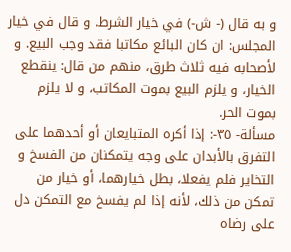و به قال (- ش-) في خيار الشرط. و قال في خيار المجلس: ان كان البائع مكاتبا فقد وجب البيع. و لأصحابه فيه ثلاث طرق، منهم من قال: ينقطع الخيار، و يلزم البيع بموت المكاتب، و لا يلزم بموت الحر.
مسألة- ٣٥-: إذا أكره المتبايعان أو أحدهما على التفرق بالأبدان على وجه يتمكنان من الفسخ و التخاير فلم يفعلا، بطل خيارهما، أو خيار من تمكن من ذلك، لأنه إذا لم يفسخ مع التمكن دل على رضاه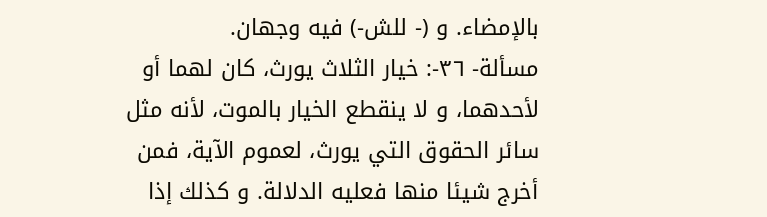بالإمضاء. و (- للش-) فيه وجهان.
مسألة- ٣٦-: خيار الثلاث يورث، كان لهما أو لأحدهما، و لا ينقطع الخيار بالموت، لأنه مثل سائر الحقوق التي يورث، لعموم الآية، فمن أخرج شيئا منها فعليه الدلالة. و كذلك إذا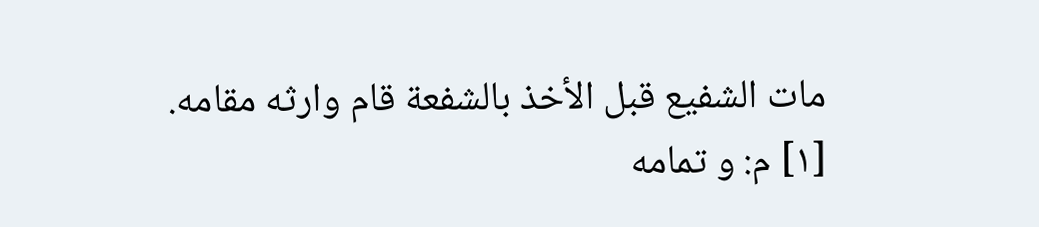مات الشفيع قبل الأخذ بالشفعة قام وارثه مقامه.
[١] م: و تمامه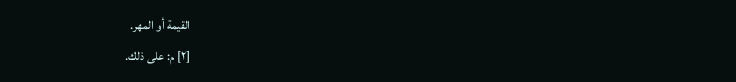القيمة أو المهر.
[٢] م: على ذلك.